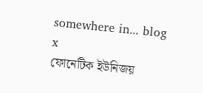somewhere in... blog
x
ফোনেটিক ইউনিজয়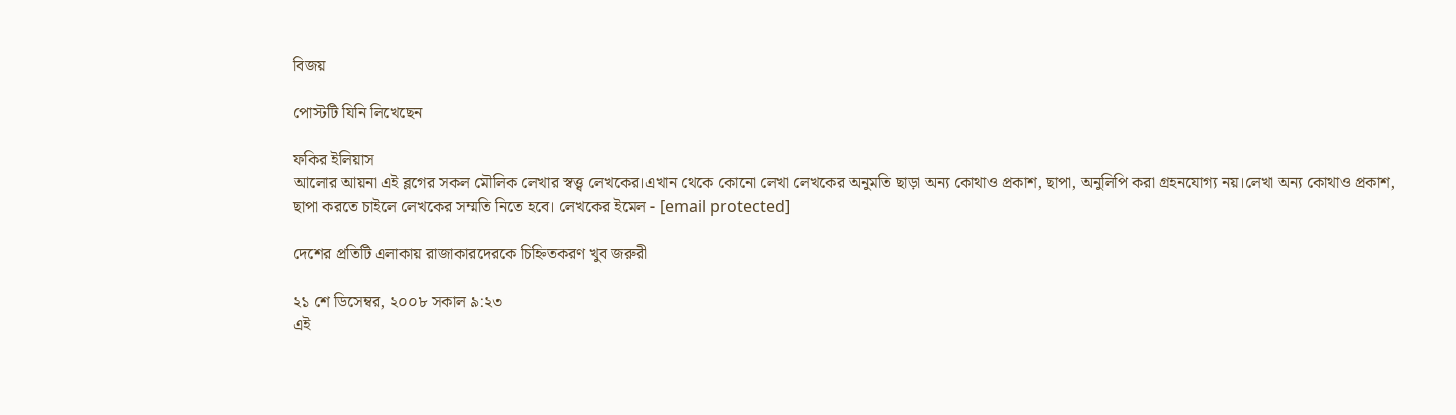বিজয়

পোস্টটি যিনি লিখেছেন

ফকির ইলিয়াস
আলোর আয়না এই ব্লগের সকল মৌলিক লেখার স্বত্ত্ব লেখকের।এখান থেকে কোনো লেখা লেখকের অনুমতি ছাড়া অন্য কোথাও প্রকাশ, ছাপা, অনুলিপি করা গ্রহনযোগ্য নয়।লেখা অন্য কোথাও প্রকাশ, ছাপা করতে চাইলে লেখকের সম্মতি নিতে হবে। লেখকের ইমেল - [email protected]

দেশের প্রতিটি এলাকায় রাজাকারদেরকে চিহ্নিতকরণ খুব জরুরী

২১ শে ডিসেম্বর, ২০০৮ সকাল ৯:২৩
এই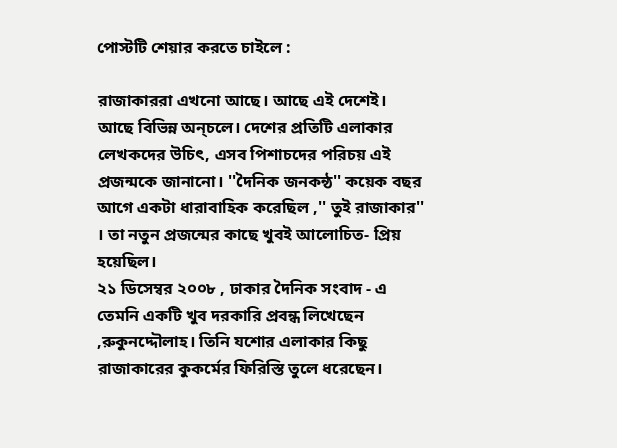পোস্টটি শেয়ার করতে চাইলে :

রাজাকাররা এখনো আছে। আছে এই দেশেই। আছে বিভিন্ন অন্চলে। দেশের প্রতিটি এলাকার লেখকদের উচিৎ, এসব পিশাচদের পরিচয় এই প্রজন্মকে জানানো। ''দৈনিক জনকন্ঠ'' কয়েক বছর আগে একটা ধারাবাহিক করেছিল ,'' তুই রাজাকার'' । তা নতুন প্রজন্মের কাছে খুবই আলোচিত- প্রিয় হয়েছিল।
২১ ডিসেম্বর ২০০৮ , ঢাকার দৈনিক সংবাদ - এ তেমনি একটি খুব দরকারি প্রবন্ধ লিখেছেন ,রুকুনদ্দৌলাহ। তিনি যশোর এলাকার কিছু রাজাকারের কুকর্মের ফিরিস্তি তুলে ধরেছেন।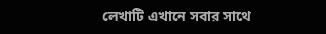লেখাটি এখানে সবার সাথে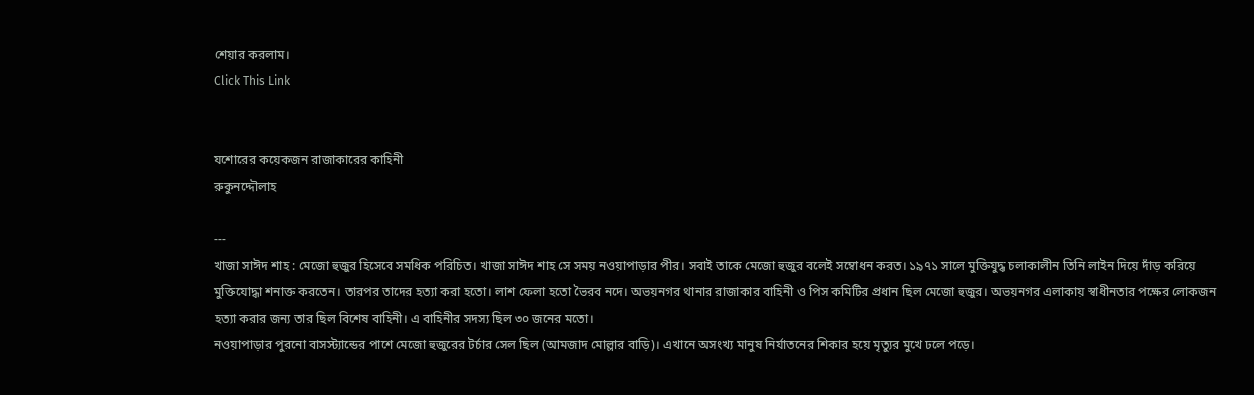শেয়ার করলাম।
Click This Link


যশোরের কয়েকজন রাজাকারের কাহিনী
রুকুনদ্দৌলাহ

---
খাজা সাঈদ শাহ : মেজো হুজুর হিসেবে সমধিক পরিচিত। খাজা সাঈদ শাহ সে সময় নওয়াপাড়ার পীর। সবাই তাকে মেজো হুজুর বলেই সম্বোধন করত। ১৯৭১ সালে মুক্তিযুদ্ধ চলাকালীন তিনি লাইন দিয়ে দাঁড় করিয়ে মুক্তিযোদ্ধা শনাক্ত করতেন। তারপর তাদের হত্যা করা হতো। লাশ ফেলা হতো ভৈরব নদে। অভয়নগর থানার রাজাকার বাহিনী ও পিস কমিটির প্রধান ছিল মেজো হুজুর। অভয়নগর এলাকায় স্বাধীনতার পক্ষের লোকজন হত্যা করার জন্য তার ছিল বিশেষ বাহিনী। এ বাহিনীর সদস্য ছিল ৩০ জনের মতো।
নওয়াপাড়ার পুরনো বাসস্ট্যান্ডের পাশে মেজো হুজুরের টর্চার সেল ছিল (আমজাদ মোল্লার বাড়ি)। এখানে অসংখ্য মানুষ নির্যাতনের শিকার হয়ে মৃত্যুর মুখে ঢলে পড়ে।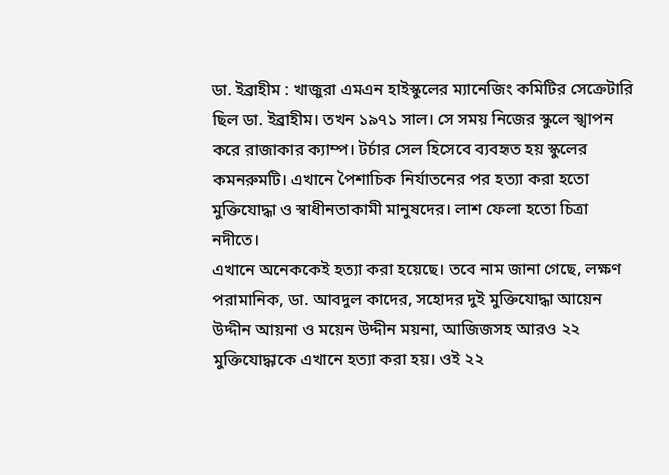ডা. ইব্রাহীম : খাজুরা এমএন হাইস্কুলের ম্যানেজিং কমিটির সেক্রেটারি ছিল ডা. ইব্রাহীম। তখন ১৯৭১ সাল। সে সময় নিজের স্কুলে স্খাপন করে রাজাকার ক্যাম্প। টর্চার সেল হিসেবে ব্যবহৃত হয় স্কুলের কমনরুমটি। এখানে পৈশাচিক নির্যাতনের পর হত্যা করা হতো মুক্তিযোদ্ধা ও স্বাধীনতাকামী মানুষদের। লাশ ফেলা হতো চিত্রা নদীতে।
এখানে অনেককেই হত্যা করা হয়েছে। তবে নাম জানা গেছে, লক্ষণ পরামানিক, ডা. আবদুল কাদের, সহোদর দুই মুক্তিযোদ্ধা আয়েন উদ্দীন আয়না ও ময়েন উদ্দীন ময়না, আজিজসহ আরও ২২ মুক্তিযোদ্ধাকে এখানে হত্যা করা হয়। ওই ২২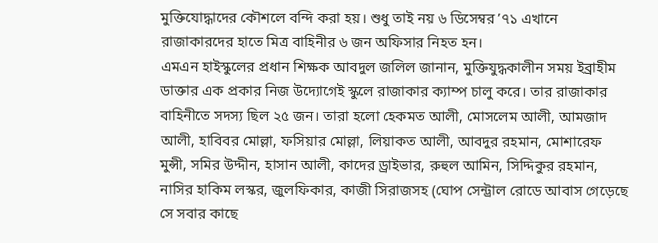মুক্তিযোদ্ধাদের কৌশলে বন্দি করা হয়। শুধু তাই নয় ৬ ডিসেম্বর ’৭১ এখানে রাজাকারদের হাতে মিত্র বাহিনীর ৬ জন অফিসার নিহত হন।
এমএন হাইস্কুলের প্রধান শিক্ষক আবদুল জলিল জানান, মুক্তিযুদ্ধকালীন সময় ইব্রাহীম ডাক্তার এক প্রকার নিজ উদ্যোগেই স্কুলে রাজাকার ক্যাম্প চালু করে। তার রাজাকার বাহিনীতে সদস্য ছিল ২৫ জন। তারা হলো হেকমত আলী, মোসলেম আলী, আমজাদ আলী, হাবিবর মোল্লা, ফসিয়ার মোল্লা, লিয়াকত আলী, আবদুর রহমান, মোশারেফ মুন্সী, সমির উদ্দীন, হাসান আলী, কাদের ড্রাইভার, রুহুল আমিন, সিদ্দিকুর রহমান, নাসির হাকিম লস্কর, জুলফিকার, কাজী সিরাজসহ (ঘোপ সেন্ট্রাল রোডে আবাস গেড়েছে সে সবার কাছে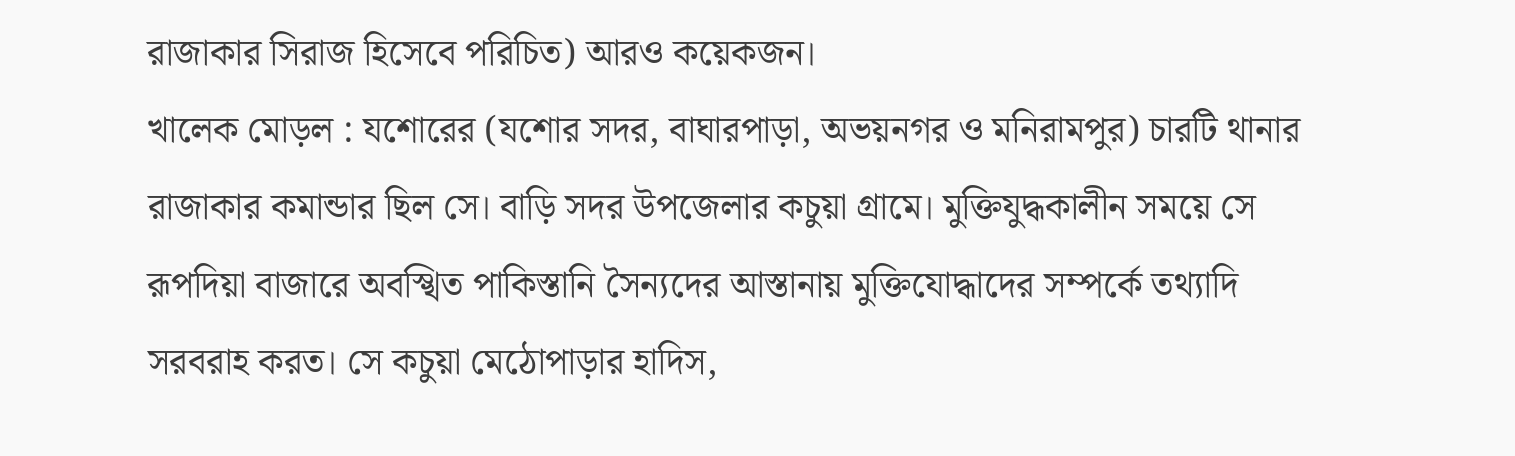রাজাকার সিরাজ হিসেবে পরিচিত) আরও কয়েকজন।
খালেক মোড়ল : যশোরের (যশোর সদর, বাঘারপাড়া, অভয়নগর ও মনিরামপুর) চারটি থানার রাজাকার কমান্ডার ছিল সে। বাড়ি সদর উপজেলার কচুয়া গ্রামে। মুক্তিযুদ্ধকালীন সময়ে সে রূপদিয়া বাজারে অবস্খিত পাকিস্তানি সৈন্যদের আস্তানায় মুক্তিযোদ্ধাদের সম্পর্কে তথ্যাদি সরবরাহ করত। সে কচুয়া মেঠোপাড়ার হাদিস,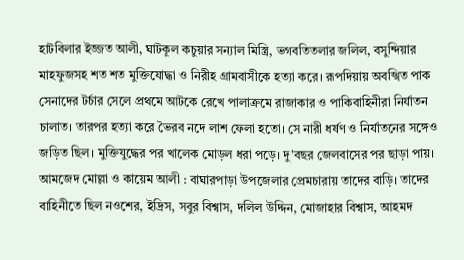হাটবিলার ইজ্জত আলী, ঘাটকূল কচুয়ার সন্যাল মিস্ত্রি, ভগবতিতলার জলিল, বসুন্দিয়ার মাহফুজসহ শত শত মুক্তিযোদ্ধা ও নিরীহ গ্রামবাসীকে হত্যা করে। রূপদিয়ায় অবস্খিত পাক সেনাদের টর্চার সেলে প্রথমে আটকে রেখে পালাক্রমে রাজাকার ও পাকিবাহিনীরা নির্যাতন চালাত। তারপর হত্যা করে ভৈরব নদে লাশ ফেলা হতো। সে নারী ধর্ষণ ও নির্যাতনের সঙ্গেও জড়িত ছিল। মুক্তিযুদ্ধের পর খালেক মোড়ল ধরা পড়ে। দু’বছর জেলবাসের পর ছাড়া পায়।
আমজেদ মোল্লা ও কায়েম আলী : বাঘারপাড়া উপজেলার প্রেমচারায় তাদের বাড়ি। তাদের বাহিনীতে ছিল নওশের, ইদ্রিস, সবুর বিশ্বাস, দলিল উদ্দিন, মোজাহার বিশ্বাস, আহমদ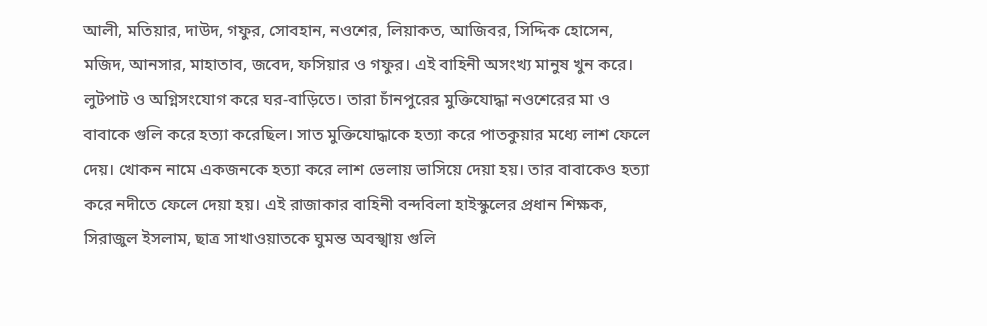আলী, মতিয়ার, দাউদ, গফুর, সোবহান, নওশের, লিয়াকত, আজিবর, সিদ্দিক হোসেন, মজিদ, আনসার, মাহাতাব, জবেদ, ফসিয়ার ও গফুর। এই বাহিনী অসংখ্য মানুষ খুন করে। লুটপাট ও অগ্নিসংযোগ করে ঘর-বাড়িতে। তারা চাঁনপুরের মুক্তিযোদ্ধা নওশেরের মা ও বাবাকে গুলি করে হত্যা করেছিল। সাত মুক্তিযোদ্ধাকে হত্যা করে পাতকুয়ার মধ্যে লাশ ফেলে দেয়। খোকন নামে একজনকে হত্যা করে লাশ ভেলায় ভাসিয়ে দেয়া হয়। তার বাবাকেও হত্যা করে নদীতে ফেলে দেয়া হয়। এই রাজাকার বাহিনী বন্দবিলা হাইস্কুলের প্রধান শিক্ষক, সিরাজুল ইসলাম, ছাত্র সাখাওয়াতকে ঘুমন্ত অবস্খায় গুলি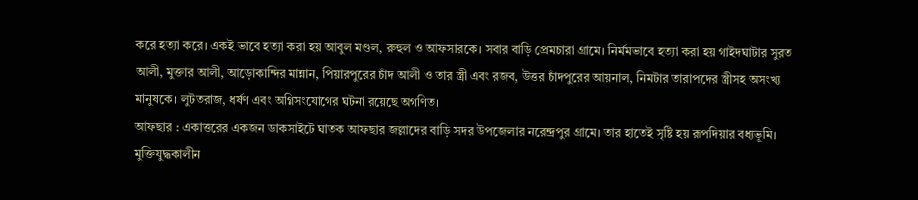করে হত্যা করে। একই ভাবে হত্যা করা হয় আবুল মণ্ডল, রুহুল ও আফসারকে। সবার বাড়ি প্রেমচারা গ্রামে। নির্মমভাবে হত্যা করা হয় গাইদঘাটার সুরত আলী, মুক্তার আলী, আড়োকান্দির মান্নান, পিয়ারপুরের চাঁদ আলী ও তার স্ত্রী এবং রজব, উত্তর চাঁদপুরের আয়নাল, নিমটার তারাপদের স্ত্রীসহ অসংখ্য মানুষকে। লুটতরাজ, ধর্ষণ এবং অগ্নিসংযোগের ঘটনা রয়েছে অগণিত।
আফছার : একাত্তরের একজন ডাকসাইটে ঘাতক আফছার জল্লাদের বাড়ি সদর উপজেলার নরেন্দ্রপুর গ্রামে। তার হাতেই সৃষ্টি হয় রূপদিয়ার বধ্যভূমি। মুক্তিযুদ্ধকালীন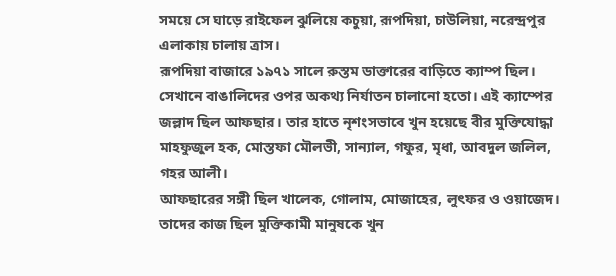সময়ে সে ঘাড়ে রাইফেল ঝুলিয়ে কচুয়া, রূপদিয়া, চাউলিয়া, নরেন্দ্রপুর এলাকায় চালায় ত্রাস।
রূপদিয়া বাজারে ১৯৭১ সালে রুস্তম ডাক্তারের বাড়িতে ক্যাম্প ছিল। সেখানে বাঙালিদের ওপর অকথ্য নির্যাতন চালানো হতো। এই ক্যাম্পের জল্লাদ ছিল আফছার। তার হাতে নৃশংসভাবে খুন হয়েছে বীর মুক্তিযোদ্ধা মাহফুজুল হক, মোস্তফা মৌলভী, সান্যাল, গফুর, মৃধা, আবদুল জলিল, গহর আলী।
আফছারের সঙ্গী ছিল খালেক, গোলাম, মোজাহের, লুৎফর ও ওয়াজেদ। তাদের কাজ ছিল মুক্তিকামী মানুষকে খুন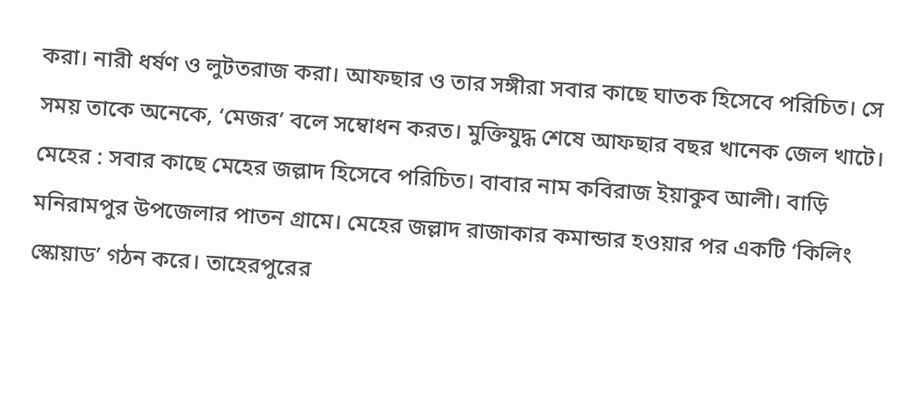করা। নারী ধর্ষণ ও লুটতরাজ করা। আফছার ও তার সঙ্গীরা সবার কাছে ঘাতক হিসেবে পরিচিত। সে সময় তাকে অনেকে, ‘মেজর’ বলে সম্বোধন করত। মুক্তিযুদ্ধ শেষে আফছার বছর খানেক জেল খাটে।
মেহের : সবার কাছে মেহের জল্লাদ হিসেবে পরিচিত। বাবার নাম কবিরাজ ইয়াকুব আলী। বাড়ি মনিরামপুর উপজেলার পাতন গ্রামে। মেহের জল্লাদ রাজাকার কমান্ডার হওয়ার পর একটি ‘কিলিং স্কোয়াড’ গঠন করে। তাহেরপুরের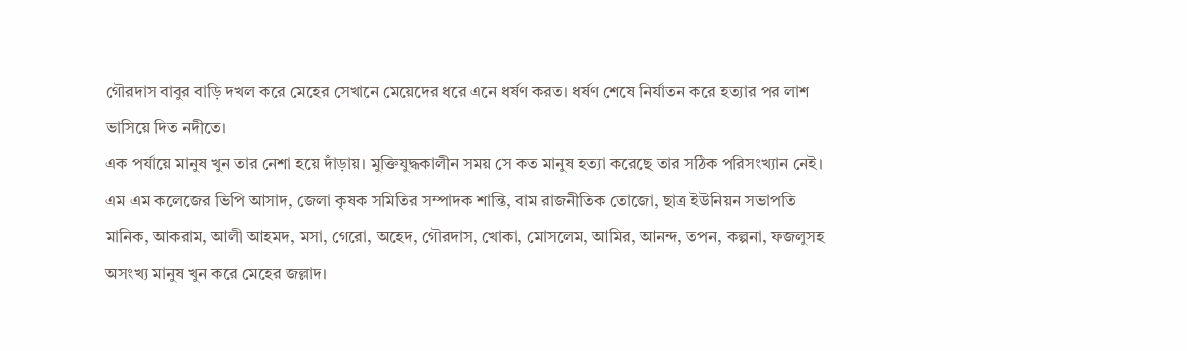গৌরদাস বাবুর বাড়ি দখল করে মেহের সেখানে মেয়েদের ধরে এনে ধর্ষণ করত। ধর্ষণ শেষে নির্যাতন করে হত্যার পর লাশ ভাসিয়ে দিত নদীতে।
এক পর্যায়ে মানুষ খুন তার নেশা হয়ে দাঁড়ায়। মুক্তিযুদ্ধকালীন সময় সে কত মানুষ হত্যা করেছে তার সঠিক পরিসংখ্যান নেই। এম এম কলেজের ভিপি আসাদ, জেলা কৃষক সমিতির সম্পাদক শান্তি, বাম রাজনীতিক তোজো, ছাত্র ইউনিয়ন সভাপতি মানিক, আকরাম, আলী আহমদ, মসা, গেরো, অহেদ, গৌরদাস, খোকা, মোসলেম, আমির, আনন্দ, তপন, কল্পনা, ফজলুসহ অসংখ্য মানুষ খুন করে মেহের জল্লাদ।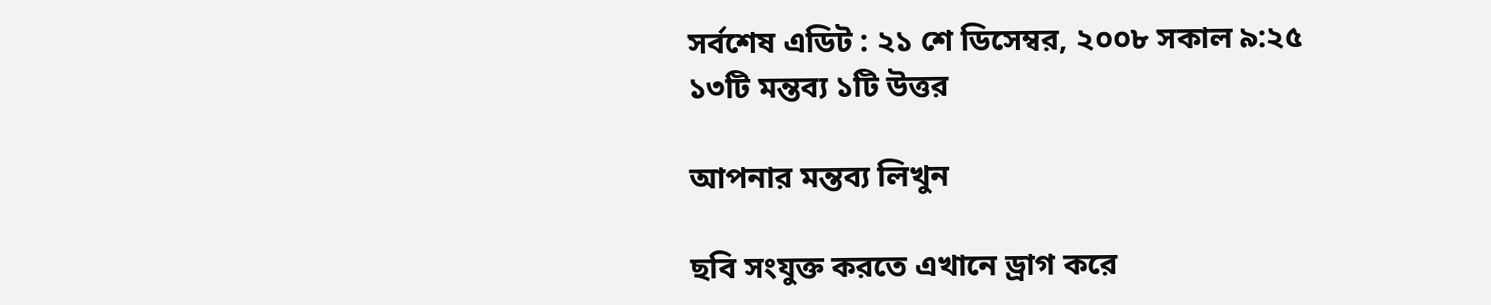সর্বশেষ এডিট : ২১ শে ডিসেম্বর, ২০০৮ সকাল ৯:২৫
১৩টি মন্তব্য ১টি উত্তর

আপনার মন্তব্য লিখুন

ছবি সংযুক্ত করতে এখানে ড্রাগ করে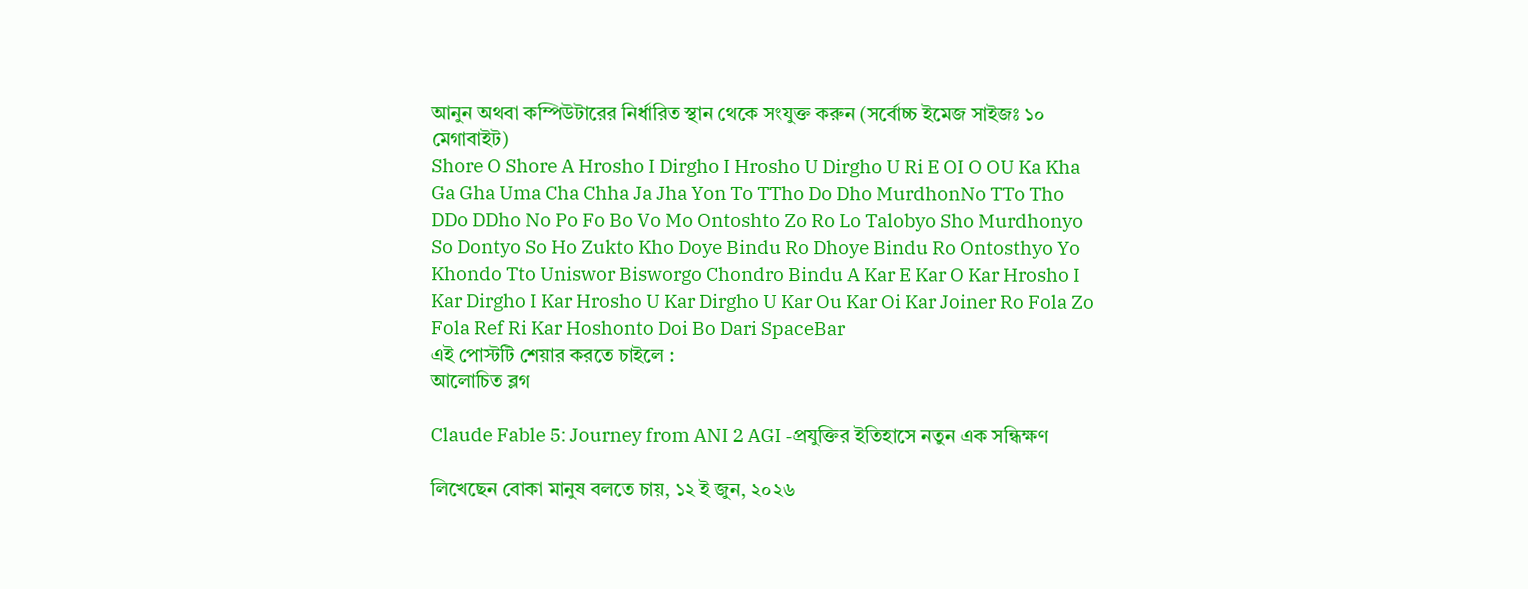আনুন অথবা কম্পিউটারের নির্ধারিত স্থান থেকে সংযুক্ত করুন (সর্বোচ্চ ইমেজ সাইজঃ ১০ মেগাবাইট)
Shore O Shore A Hrosho I Dirgho I Hrosho U Dirgho U Ri E OI O OU Ka Kha Ga Gha Uma Cha Chha Ja Jha Yon To TTho Do Dho MurdhonNo TTo Tho DDo DDho No Po Fo Bo Vo Mo Ontoshto Zo Ro Lo Talobyo Sho Murdhonyo So Dontyo So Ho Zukto Kho Doye Bindu Ro Dhoye Bindu Ro Ontosthyo Yo Khondo Tto Uniswor Bisworgo Chondro Bindu A Kar E Kar O Kar Hrosho I Kar Dirgho I Kar Hrosho U Kar Dirgho U Kar Ou Kar Oi Kar Joiner Ro Fola Zo Fola Ref Ri Kar Hoshonto Doi Bo Dari SpaceBar
এই পোস্টটি শেয়ার করতে চাইলে :
আলোচিত ব্লগ

Claude Fable 5: Journey from ANI 2 AGI -প্রযুক্তির ইতিহাসে নতুন এক সন্ধিক্ষণ

লিখেছেন বোকা মানুষ বলতে চায়, ১২ ই জুন, ২০২৬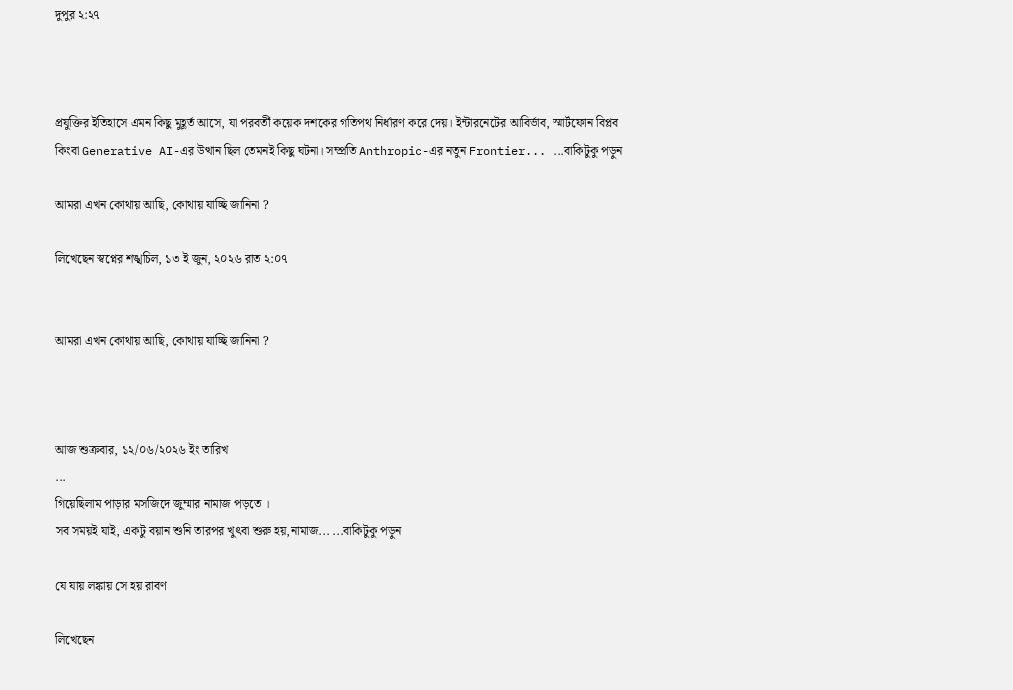দুপুর ২:২৭



প্রযুক্তির ইতিহাসে এমন কিছু মুহূর্ত আসে, যা পরবর্তী কয়েক দশকের গতিপথ নির্ধারণ করে দেয়। ইন্টারনেটের আবির্ভাব, স্মার্টফোন বিপ্লব কিংবা Generative AI-এর উত্থান ছিল তেমনই কিছু ঘটনা। সম্প্রতি Anthropic-এর নতুন Frontier... ...বাকিটুকু পড়ুন

আমরা এখন কোথায় আছি, কোথায় যাচ্ছি জানিনা ?

লিখেছেন স্বপ্নের শঙ্খচিল, ১৩ ই জুন, ২০২৬ রাত ২:০৭


আমরা এখন কোথায় আছি, কোথায় যাচ্ছি জানিনা ?



আজ শুক্রবার, ১২/০৬/২০২৬ ইং তারিখ
...
গিয়েছিলাম পাড়ার মসজিদে জুম্মার নামাজ পড়তে ।
সব সময়ই যাই, একটু বয়ান শুনি তারপর খুৎবা শুরু হয়,নামাজ... ...বাকিটুকু পড়ুন

যে যায় লঙ্কায় সে হয় রাবণ

লিখেছেন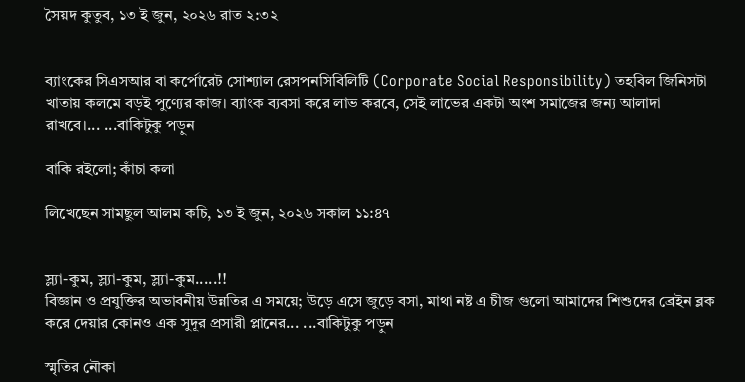সৈয়দ কুতুব, ১৩ ই জুন, ২০২৬ রাত ২:৩২


ব্যাংকের সিএসআর বা কর্পোরেট সোশ্যাল রেসপনসিবিলিটি (Corporate Social Responsibility) তহবিল জিনিসটা খাতায় কলমে বড়ই পুণ্যের কাজ। ব্যাংক ব্যবসা করে লাভ করবে, সেই লাভের একটা অংশ সমাজের জন্য আলাদা রাখবে।... ...বাকিটুকু পড়ুন

বাকি রইলো; কাঁচা কলা

লিখেছেন সামছুল আলম কচি, ১৩ ই জুন, ২০২৬ সকাল ১১:৪৭


স্ল্যা-কুম, স্ল্যা-কুম, স্ল্যা-কুম.....!!
বিজ্ঞান ও প্রযুক্তির অভাবনীয় উন্নতির এ সময়ে; উড়ে এসে জুড়ে বসা, মাথা নষ্ট এ চীজ গুলো আমাদের শিশুদের ব্রেইন ব্লক করে দেয়ার কোনও এক সুদূর প্রসারী প্লানের... ...বাকিটুকু পড়ুন

স্মৃতির নৌকা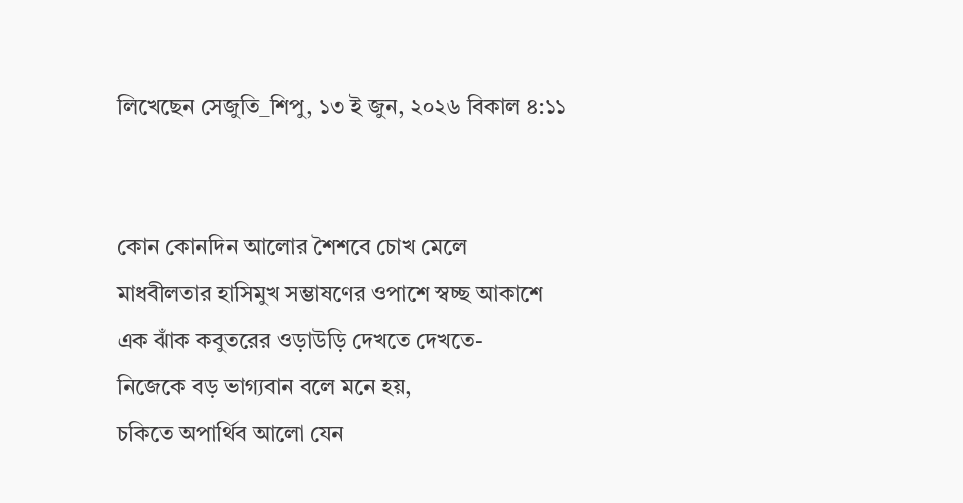লিখেছেন সেজুতি_শিপু, ১৩ ই জুন, ২০২৬ বিকাল ৪:১১


কোন কোনদিন আলোর শৈশবে চোখ মেলে
মাধবীলতার হাসিমুখ সম্ভাষণের ওপাশে স্বচ্ছ আকাশে
এক ঝাঁক কবুতরের ওড়াউড়ি দেখতে দেখতে-
নিজেকে বড় ভাগ্যবান বলে মনে হয়,
চকিতে অপার্থিব আলো যেন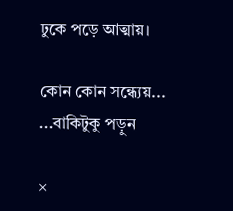ঢুকে পড়ে আত্মায়।

কোন কোন সন্ধ‍্যেয়... ...বাকিটুকু পড়ুন

×